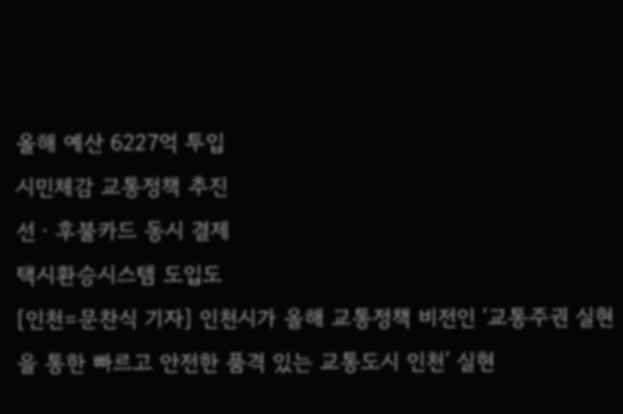올해 예산 6227억 투입
시민체감 교통정책 추진
선ㆍ후불카드 동시 결제
택시환승시스템 도입도
[인천=문찬식 기자] 인천시가 올해 교통정책 비전인 ‘교통주권 실현을 통한 빠르고 안전한 품격 있는 교통도시 인천’ 실현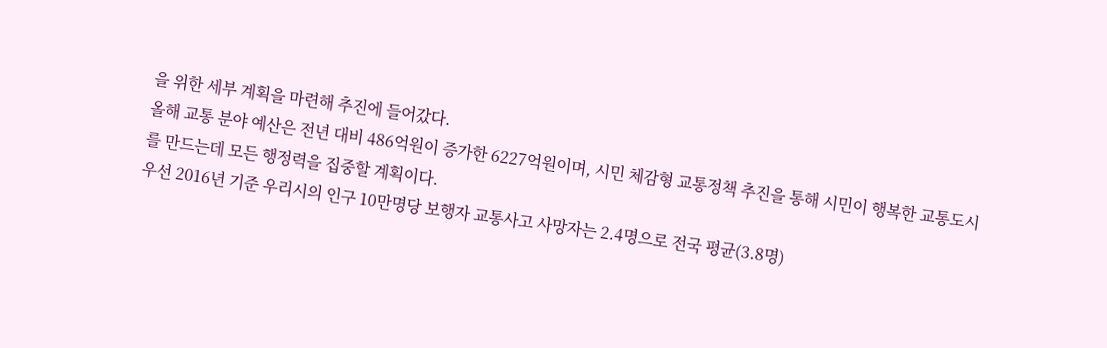을 위한 세부 계획을 마련해 추진에 들어갔다.
올해 교통 분야 예산은 전년 대비 486억원이 증가한 6227억원이며, 시민 체감형 교통정책 추진을 통해 시민이 행복한 교통도시를 만드는데 모든 행정력을 집중할 계획이다.
우선 2016년 기준 우리시의 인구 10만명당 보행자 교통사고 사망자는 2.4명으로 전국 평균(3.8명)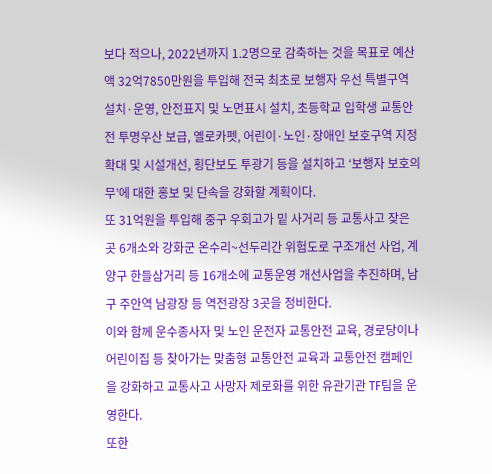보다 적으나, 2022년까지 1.2명으로 감축하는 것을 목표로 예산액 32억7850만원을 투입해 전국 최초로 보행자 우선 특별구역 설치·운영, 안전표지 및 노면표시 설치, 초등학교 입학생 교통안전 투명우산 보급, 옐로카펫, 어린이·노인·장애인 보호구역 지정 확대 및 시설개선, 횡단보도 투광기 등을 설치하고 ‘보행자 보호의무’에 대한 홍보 및 단속을 강화할 계획이다.
또 31억원을 투입해 중구 우회고가 밑 사거리 등 교통사고 잦은 곳 6개소와 강화군 온수리~선두리간 위험도로 구조개선 사업, 계양구 한들삼거리 등 16개소에 교통운영 개선사업을 추진하며, 남구 주안역 남광장 등 역전광장 3곳을 정비한다.
이와 함께 운수종사자 및 노인 운전자 교통안전 교육, 경로당이나 어린이집 등 찾아가는 맞춤형 교통안전 교육과 교통안전 캠페인을 강화하고 교통사고 사망자 제로화를 위한 유관기관 TF팀을 운영한다.
또한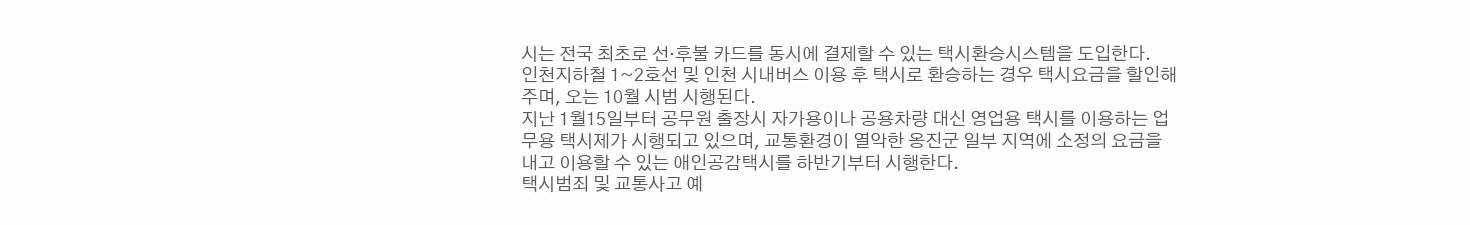시는 전국 최초로 선·후불 카드를 동시에 결제할 수 있는 택시환승시스템을 도입한다.
인천지하철 1~2호선 및 인천 시내버스 이용 후 택시로 환승하는 경우 택시요금을 할인해주며, 오는 10월 시범 시행된다.
지난 1월15일부터 공무원 출장시 자가용이나 공용차량 대신 영업용 택시를 이용하는 업무용 택시제가 시행되고 있으며, 교통환경이 열악한 옹진군 일부 지역에 소정의 요금을 내고 이용할 수 있는 애인공감택시를 하반기부터 시행한다.
택시범죄 및 교통사고 예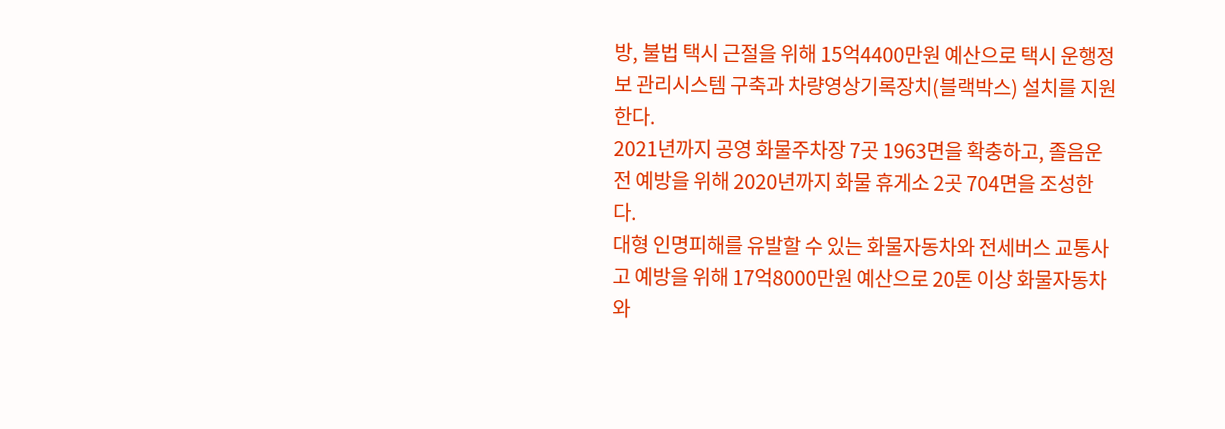방, 불법 택시 근절을 위해 15억4400만원 예산으로 택시 운행정보 관리시스템 구축과 차량영상기록장치(블랙박스) 설치를 지원한다.
2021년까지 공영 화물주차장 7곳 1963면을 확충하고, 졸음운전 예방을 위해 2020년까지 화물 휴게소 2곳 704면을 조성한다.
대형 인명피해를 유발할 수 있는 화물자동차와 전세버스 교통사고 예방을 위해 17억8000만원 예산으로 20톤 이상 화물자동차와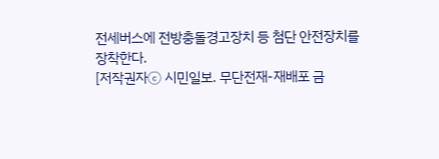전세버스에 전방충돌경고장치 등 첨단 안전장치를 장착한다.
[저작권자ⓒ 시민일보. 무단전재-재배포 금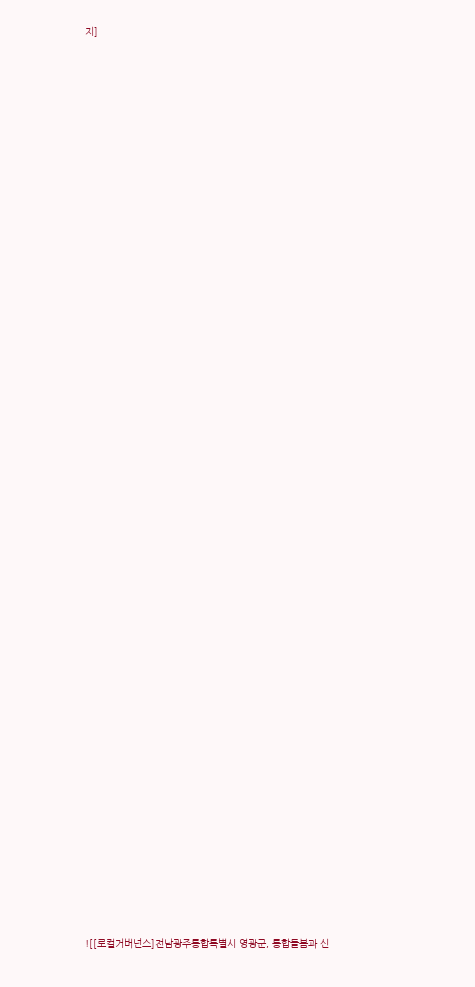지]















































![[로컬거버넌스]전남광주통합특별시 영광군, 통합돌봄과 신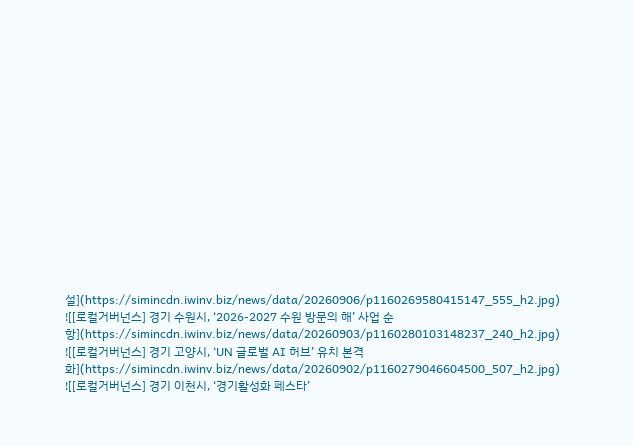설](https://simincdn.iwinv.biz/news/data/20260906/p1160269580415147_555_h2.jpg)
![[로컬거버넌스] 경기 수원시, ‘2026-2027 수원 방문의 해’ 사업 순항](https://simincdn.iwinv.biz/news/data/20260903/p1160280103148237_240_h2.jpg)
![[로컬거버넌스] 경기 고양시, ‘UN 글로벌 AI 허브’ 유치 본격화](https://simincdn.iwinv.biz/news/data/20260902/p1160279046604500_507_h2.jpg)
![[로컬거버넌스] 경기 이천시, ‘경기활성화 페스타’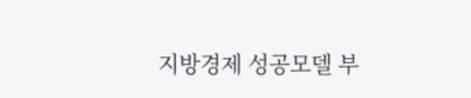지방경제 성공모델 부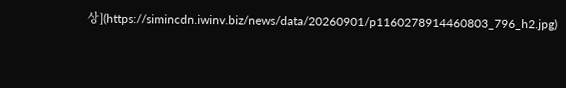상](https://simincdn.iwinv.biz/news/data/20260901/p1160278914460803_796_h2.jpg)